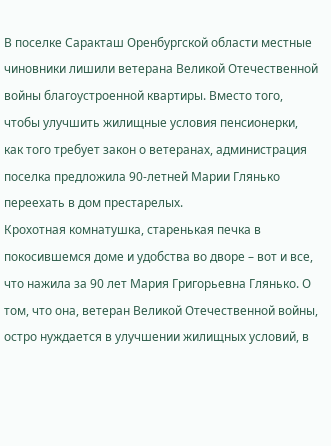В поселке Саракташ Оренбургской области местные чиновники лишили ветерана Великой Отечественной войны благоустроенной квартиры. Вместо того, чтобы улучшить жилищные условия пенсионерки, как того требует закон о ветеранах, администрация поселка предложила 90-летней Марии Глянько переехать в дом престарелых.
Крохотная комнатушка, старенькая печка в покосившемся доме и удобства во дворе – вот и все, что нажила за 90 лет Мария Григорьевна Глянько. О том, что она, ветеран Великой Отечественной войны, остро нуждается в улучшении жилищных условий, в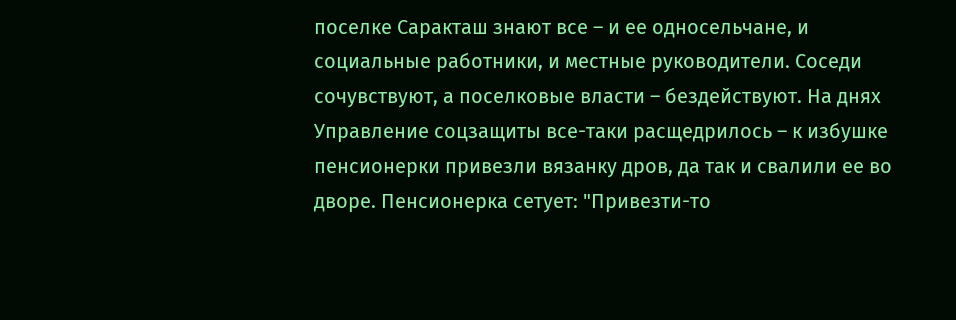поселке Саракташ знают все – и ее односельчане, и социальные работники, и местные руководители. Соседи сочувствуют, а поселковые власти – бездействуют. На днях Управление соцзащиты все-таки расщедрилось – к избушке пенсионерки привезли вязанку дров, да так и свалили ее во дворе. Пенсионерка сетует: "Привезти-то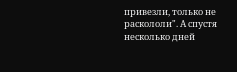привезли, только не раскололи". А спустя несколько дней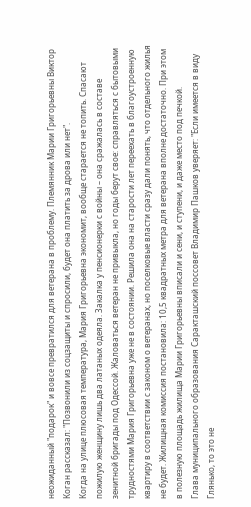неожиданный "подарок" и вовсе превратился для ветерана в проблему. Племянник Марии Григорьевны Виктор Коган рассказал: "Позвонили из соцзащиты и спросили, будет она платить за дрова или нет".
Когда на улице плюсовая температура, Мария Григорьевна экономит, вообще старается не топить. Спасают пожилую женщину лишь два латаных одеяла. Закалка у пенсионерки с войны – она сражалась в составе зенитной бригады под Одессой. Жаловаться ветеран не привыкла, но годы берут свое: справляться с бытовыми трудностями Мария Григорьевна уже не в состоянии. Решила она на старости лет переехать в благоустроенную квартиру в соответствии с законом о ветеранах, но поселковые власти сразу дали понять, что отдельного жилья не будет. Жилищная комиссия постановила: 10,5 квадратных метра для ветерана вполне достаточно. При этом в полезную площадь жилища Марии Григорьевны вписали и сени, и ступени, и даже место под печкой.
Глава муниципального образования Саракташский поссовет Владимир Пашков уверяет: "Если имеется в виду Глянько, то это не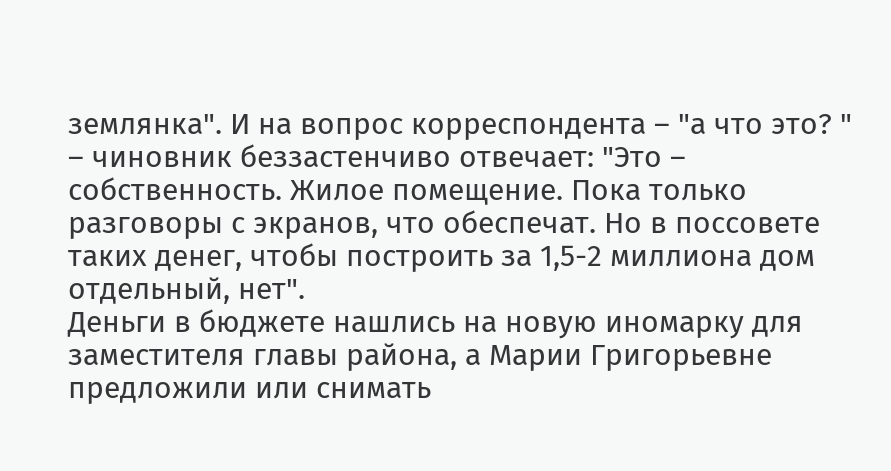землянка". И на вопрос корреспондента – "а что это? " – чиновник беззастенчиво отвечает: "Это – собственность. Жилое помещение. Пока только разговоры с экранов, что обеспечат. Но в поссовете таких денег, чтобы построить за 1,5-2 миллиона дом отдельный, нет".
Деньги в бюджете нашлись на новую иномарку для заместителя главы района, а Марии Григорьевне предложили или снимать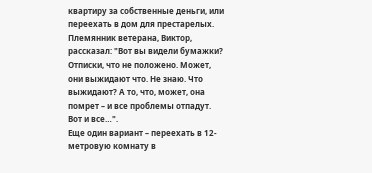квартиру за собственные деньги, или переехать в дом для престарелых. Племянник ветерана, Виктор, рассказал: "Вот вы видели бумажки? Отписки, что не положено. Может, они выжидают что. Не знаю. Что выжидают? А то, что, может, она помрет – и все проблемы отпадут. Вот и все…".
Еще один вариант – переехать в 12-метровую комнату в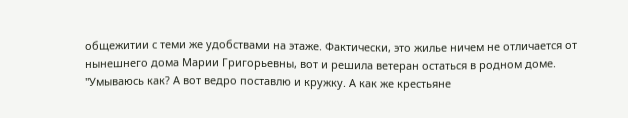общежитии с теми же удобствами на этаже. Фактически, это жилье ничем не отличается от нынешнего дома Марии Григорьевны, вот и решила ветеран остаться в родном доме.
"Умываюсь как? А вот ведро поставлю и кружку. А как же крестьяне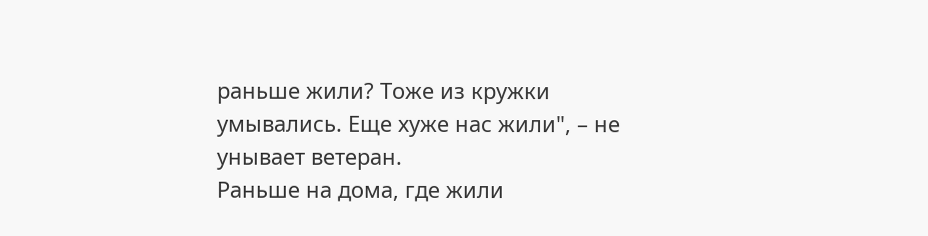раньше жили? Тоже из кружки умывались. Еще хуже нас жили", – не унывает ветеран.
Раньше на дома, где жили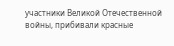участники Великой Отечественной войны, прибивали красные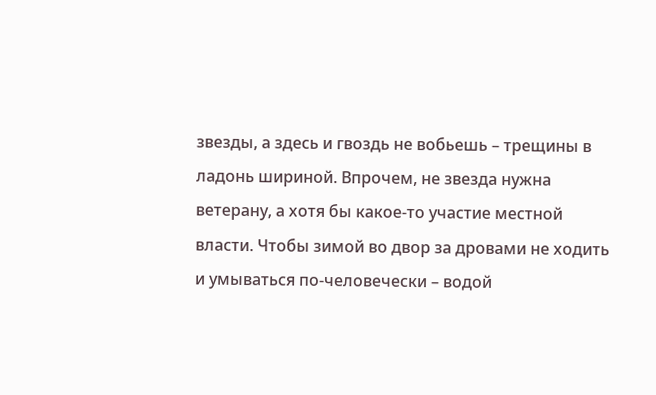звезды, а здесь и гвоздь не вобьешь – трещины в ладонь шириной. Впрочем, не звезда нужна ветерану, а хотя бы какое-то участие местной власти. Чтобы зимой во двор за дровами не ходить и умываться по-человечески – водой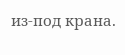из-под крана.